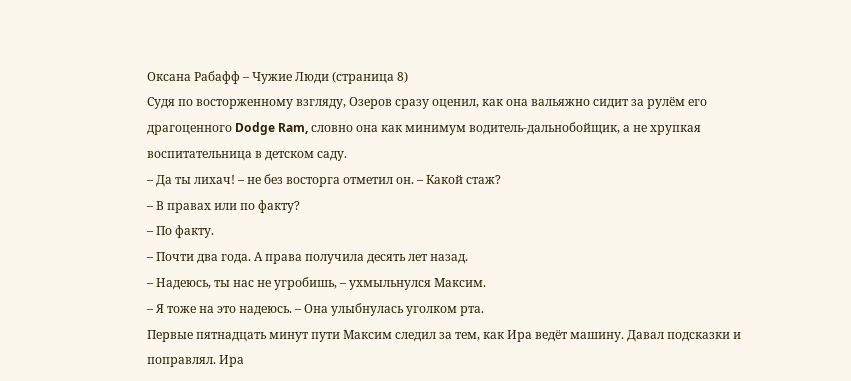Оксана Рабафф – Чужие Люди (страница 8)
Судя по восторженному взгляду, Озеров сразу оценил, как она вальяжно сидит за рулём его драгоценного Dodge Ram, словно она как минимум водитель-дальнобойщик, а не хрупкая воспитательница в детском саду.
– Да ты лихач! – не без восторга отметил он. – Какой стаж?
– В правах или по факту?
– По факту.
– Почти два года. А права получила десять лет назад.
– Надеюсь, ты нас не угробишь, – ухмыльнулся Максим.
– Я тоже на это надеюсь. – Она улыбнулась уголком рта.
Первые пятнадцать минут пути Максим следил за тем, как Ира ведёт машину. Давал подсказки и поправлял. Ира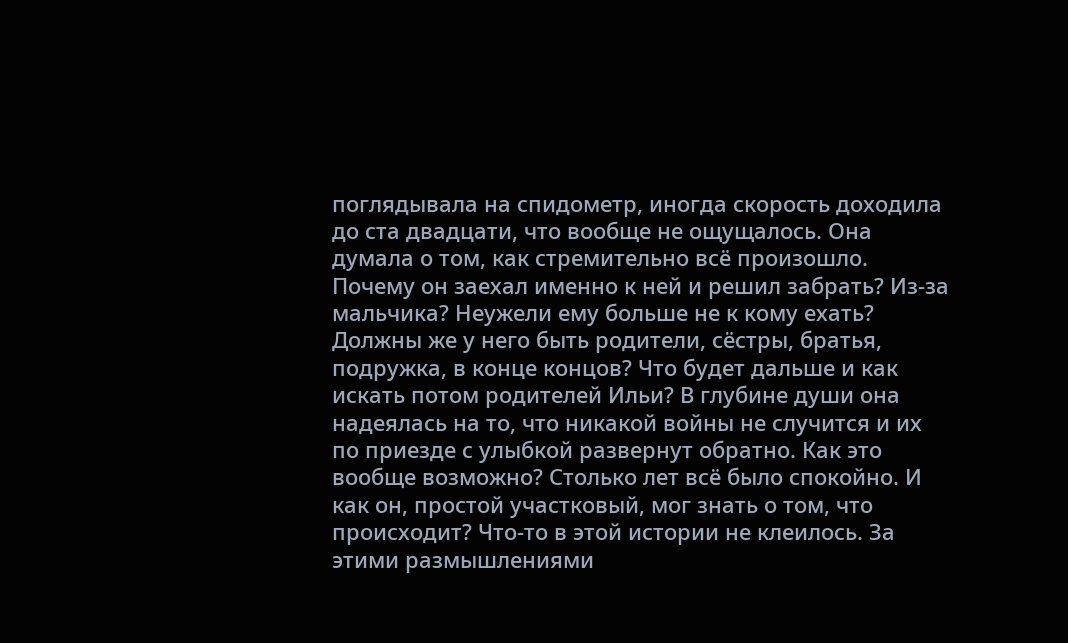поглядывала на спидометр, иногда скорость доходила до ста двадцати, что вообще не ощущалось. Она думала о том, как стремительно всё произошло. Почему он заехал именно к ней и решил забрать? Из-за мальчика? Неужели ему больше не к кому ехать? Должны же у него быть родители, сёстры, братья, подружка, в конце концов? Что будет дальше и как искать потом родителей Ильи? В глубине души она надеялась на то, что никакой войны не случится и их по приезде с улыбкой развернут обратно. Как это вообще возможно? Столько лет всё было спокойно. И как он, простой участковый, мог знать о том, что происходит? Что-то в этой истории не клеилось. За этими размышлениями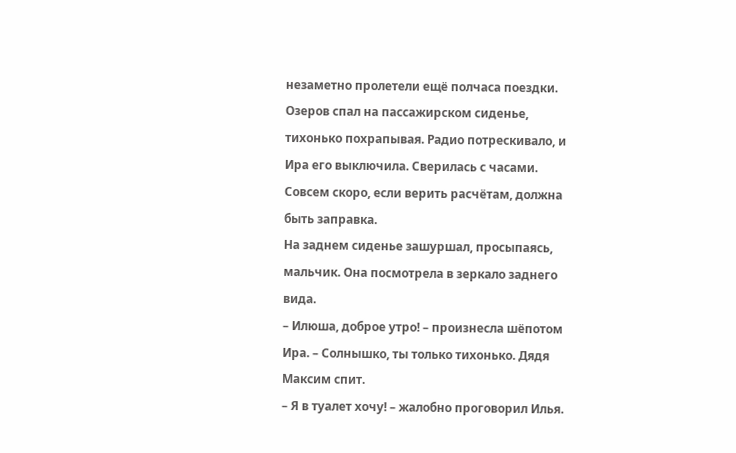незаметно пролетели ещё полчаса поездки. Озеров спал на пассажирском сиденье, тихонько похрапывая. Радио потрескивало, и Ира его выключила. Сверилась с часами. Совсем скоро, если верить расчётам, должна быть заправка.
На заднем сиденье зашуршал, просыпаясь, мальчик. Она посмотрела в зеркало заднего вида.
– Илюша, доброе утро! – произнесла шёпотом Ира. – Солнышко, ты только тихонько. Дядя Максим спит.
– Я в туалет хочу! – жалобно проговорил Илья.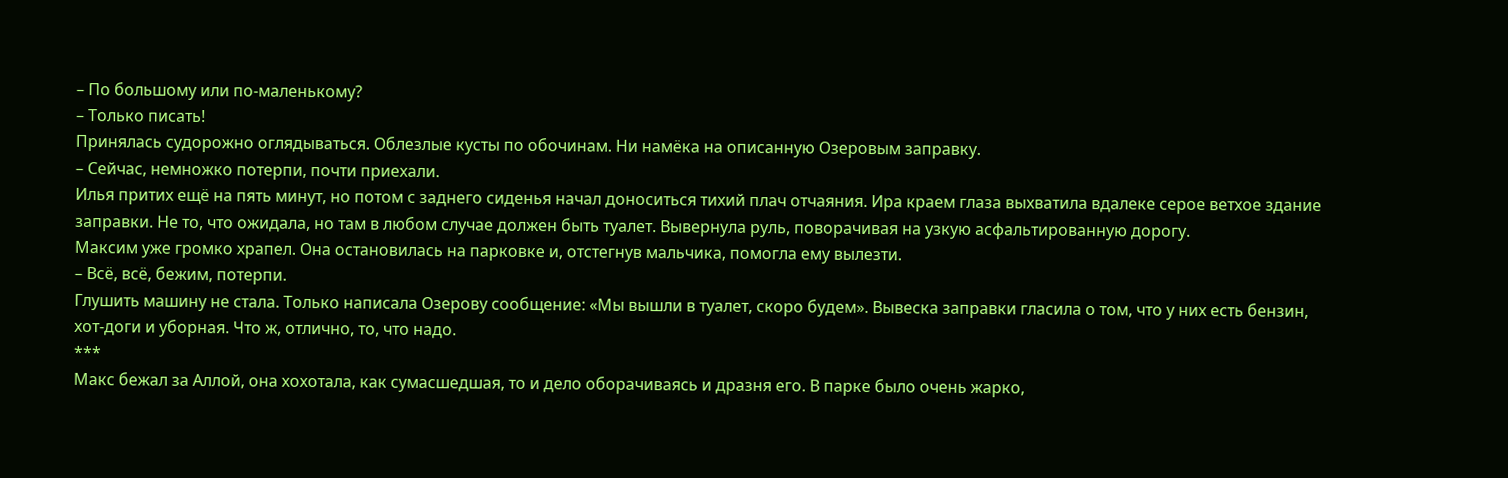– По большому или по-маленькому?
– Только писать!
Принялась судорожно оглядываться. Облезлые кусты по обочинам. Ни намёка на описанную Озеровым заправку.
– Сейчас, немножко потерпи, почти приехали.
Илья притих ещё на пять минут, но потом с заднего сиденья начал доноситься тихий плач отчаяния. Ира краем глаза выхватила вдалеке серое ветхое здание заправки. Не то, что ожидала, но там в любом случае должен быть туалет. Вывернула руль, поворачивая на узкую асфальтированную дорогу.
Максим уже громко храпел. Она остановилась на парковке и, отстегнув мальчика, помогла ему вылезти.
– Всё, всё, бежим, потерпи.
Глушить машину не стала. Только написала Озерову сообщение: «Мы вышли в туалет, скоро будем». Вывеска заправки гласила о том, что у них есть бензин, хот-доги и уборная. Что ж, отлично, то, что надо.
***
Макс бежал за Аллой, она хохотала, как сумасшедшая, то и дело оборачиваясь и дразня его. В парке было очень жарко,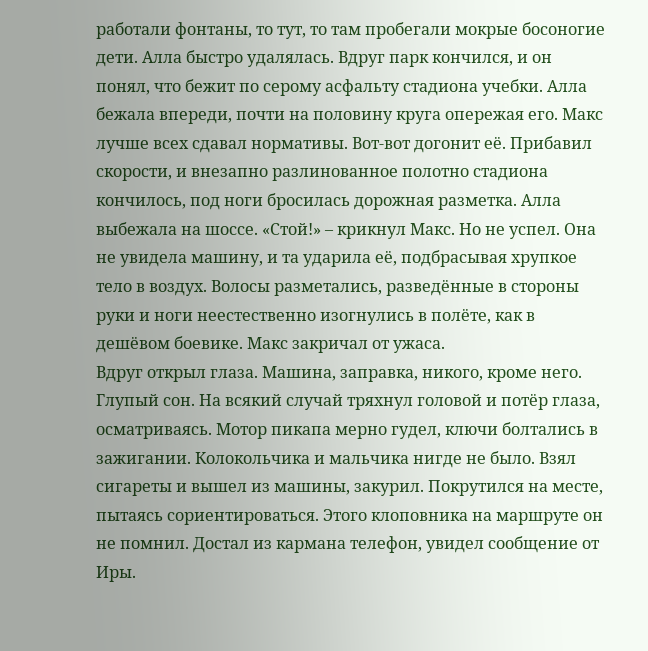работали фонтаны, то тут, то там пробегали мокрые босоногие дети. Алла быстро удалялась. Вдруг парк кончился, и он понял, что бежит по серому асфальту стадиона учебки. Алла бежала впереди, почти на половину круга опережая его. Макс лучше всех сдавал нормативы. Вот-вот догонит её. Прибавил скорости, и внезапно разлинованное полотно стадиона кончилось, под ноги бросилась дорожная разметка. Алла выбежала на шоссе. «Стой!» – крикнул Макс. Но не успел. Она не увидела машину, и та ударила её, подбрасывая хрупкое тело в воздух. Волосы разметались, разведённые в стороны руки и ноги неестественно изогнулись в полёте, как в дешёвом боевике. Макс закричал от ужаса.
Вдруг открыл глаза. Машина, заправка, никого, кроме него. Глупый сон. На всякий случай тряхнул головой и потёр глаза, осматриваясь. Мотор пикапа мерно гудел, ключи болтались в зажигании. Колокольчика и мальчика нигде не было. Взял сигареты и вышел из машины, закурил. Покрутился на месте, пытаясь сориентироваться. Этого клоповника на маршруте он не помнил. Достал из кармана телефон, увидел сообщение от Иры.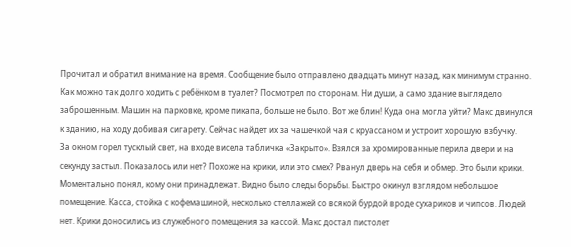Прочитал и обратил внимание на время. Сообщение было отправлено двадцать минут назад, как минимум странно. Как можно так долго ходить с ребёнком в туалет? Посмотрел по сторонам. Ни души, а само здание выглядело заброшенным. Машин на парковке, кроме пикапа, больше не было. Вот же блин! Куда она могла уйти? Макс двинулся к зданию, на ходу добивая сигарету. Сейчас найдет их за чашечкой чая с круассаном и устроит хорошую взбучку.
За окном горел тусклый свет, на входе висела табличка «Закрыто». Взялся за хромированные перила двери и на секунду застыл. Показалось или нет? Похоже на крики, или это смех? Рванул дверь на себя и обмер. Это были крики. Моментально понял, кому они принадлежат. Видно было следы борьбы. Быстро окинул взглядом небольшое помещение. Касса, стойка с кофемашиной, несколько стеллажей со всякой бурдой вроде сухариков и чипсов. Людей нет. Крики доносились из служебного помещения за кассой. Макс достал пистолет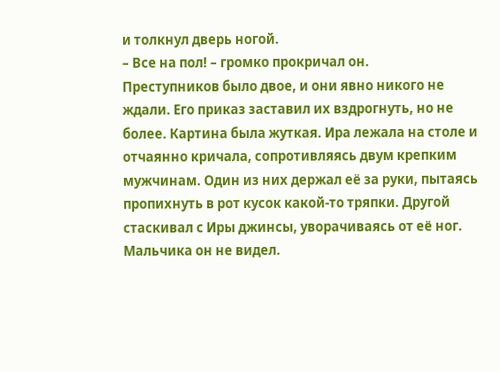и толкнул дверь ногой.
– Все на пол! – громко прокричал он.
Преступников было двое, и они явно никого не ждали. Его приказ заставил их вздрогнуть, но не более. Картина была жуткая. Ира лежала на столе и отчаянно кричала, сопротивляясь двум крепким мужчинам. Один из них держал её за руки, пытаясь пропихнуть в рот кусок какой-то тряпки. Другой стаскивал с Иры джинсы, уворачиваясь от её ног. Мальчика он не видел.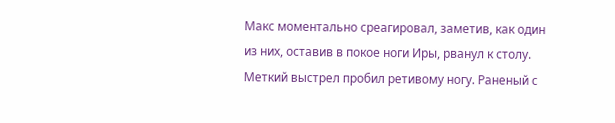Макс моментально среагировал, заметив, как один из них, оставив в покое ноги Иры, рванул к столу. Меткий выстрел пробил ретивому ногу. Раненый с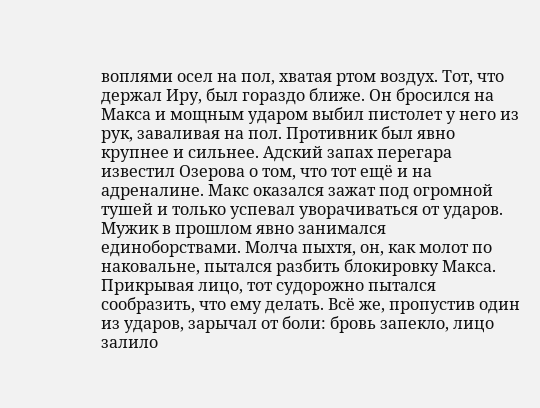воплями осел на пол, хватая ртом воздух. Тот, что держал Иру, был гораздо ближе. Он бросился на Макса и мощным ударом выбил пистолет у него из рук, заваливая на пол. Противник был явно крупнее и сильнее. Адский запах перегара известил Озерова о том, что тот ещё и на адреналине. Макс оказался зажат под огромной тушей и только успевал уворачиваться от ударов. Мужик в прошлом явно занимался единоборствами. Молча пыхтя, он, как молот по наковальне, пытался разбить блокировку Макса. Прикрывая лицо, тот судорожно пытался сообразить, что ему делать. Всё же, пропустив один из ударов, зарычал от боли: бровь запекло, лицо залило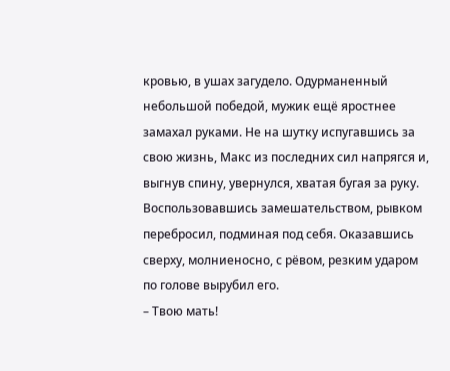кровью, в ушах загудело. Одурманенный небольшой победой, мужик ещё яростнее замахал руками. Не на шутку испугавшись за свою жизнь, Макс из последних сил напрягся и, выгнув спину, увернулся, хватая бугая за руку. Воспользовавшись замешательством, рывком перебросил, подминая под себя. Оказавшись сверху, молниеносно, с рёвом, резким ударом по голове вырубил его.
– Твою мать!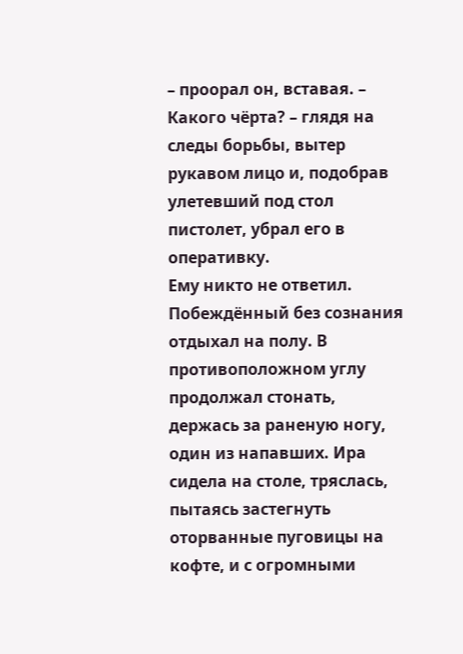– проорал он, вставая. – Какого чёрта? – глядя на следы борьбы, вытер рукавом лицо и, подобрав улетевший под стол пистолет, убрал его в оперативку.
Ему никто не ответил. Побеждённый без сознания отдыхал на полу. В противоположном углу продолжал стонать, держась за раненую ногу, один из напавших. Ира сидела на столе, тряслась, пытаясь застегнуть оторванные пуговицы на кофте, и с огромными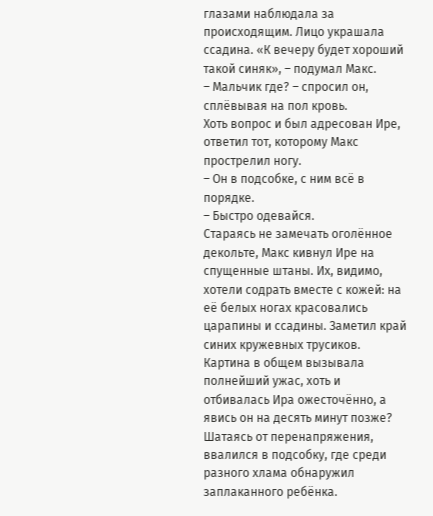глазами наблюдала за происходящим. Лицо украшала ссадина. «К вечеру будет хороший такой синяк», – подумал Макс.
– Мальчик где? – спросил он, сплёвывая на пол кровь.
Хоть вопрос и был адресован Ире, ответил тот, которому Макс прострелил ногу.
– Он в подсобке, с ним всё в порядке.
– Быстро одевайся.
Стараясь не замечать оголённое декольте, Макс кивнул Ире на спущенные штаны. Их, видимо, хотели содрать вместе с кожей: на её белых ногах красовались царапины и ссадины. Заметил край синих кружевных трусиков. Картина в общем вызывала полнейший ужас, хоть и отбивалась Ира ожесточённо, а явись он на десять минут позже?
Шатаясь от перенапряжения, ввалился в подсобку, где среди разного хлама обнаружил заплаканного ребёнка.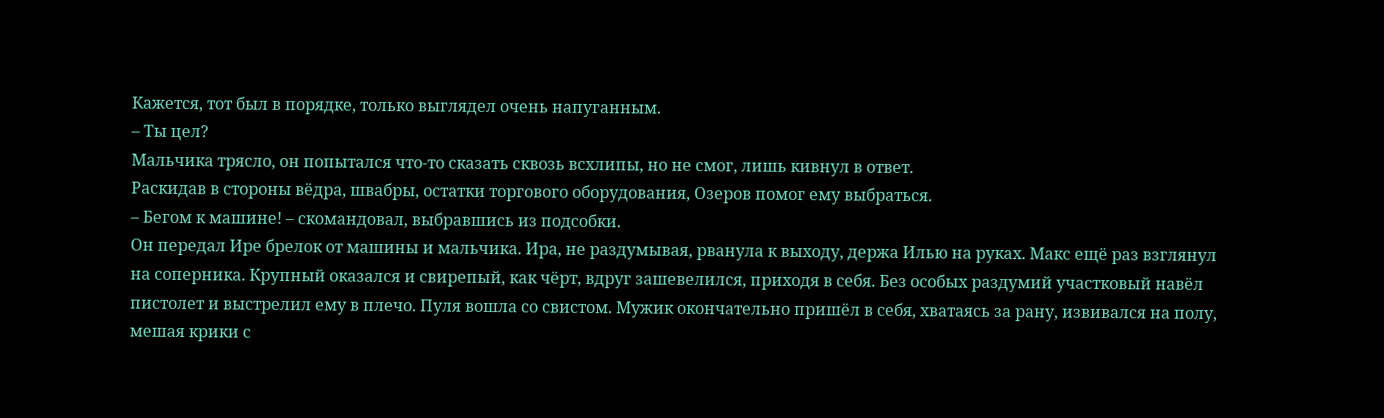Кажется, тот был в порядке, только выглядел очень напуганным.
– Ты цел?
Мальчика трясло, он попытался что-то сказать сквозь всхлипы, но не смог, лишь кивнул в ответ.
Раскидав в стороны вёдра, швабры, остатки торгового оборудования, Озеров помог ему выбраться.
– Бегом к машине! – скомандовал, выбравшись из подсобки.
Он передал Ире брелок от машины и мальчика. Ира, не раздумывая, рванула к выходу, держа Илью на руках. Макс ещё раз взглянул на соперника. Крупный оказался и свирепый, как чёрт, вдруг зашевелился, приходя в себя. Без особых раздумий участковый навёл пистолет и выстрелил ему в плечо. Пуля вошла со свистом. Мужик окончательно пришёл в себя, хватаясь за рану, извивался на полу, мешая крики с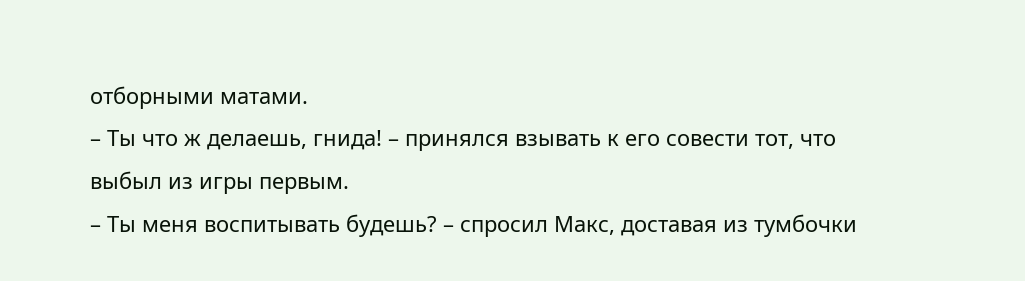отборными матами.
– Ты что ж делаешь, гнида! – принялся взывать к его совести тот, что выбыл из игры первым.
– Ты меня воспитывать будешь? – спросил Макс, доставая из тумбочки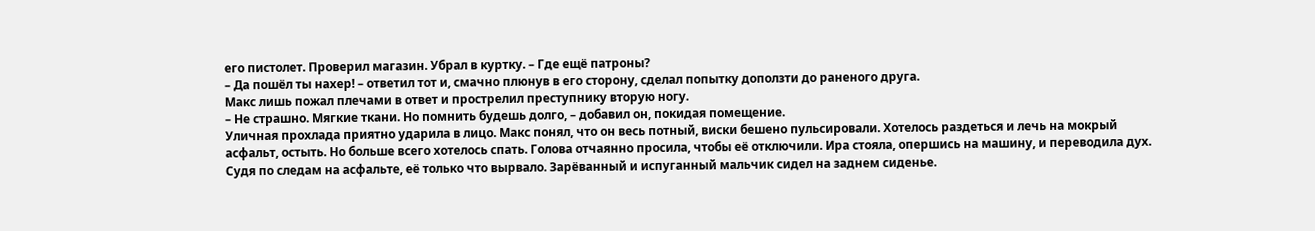его пистолет. Проверил магазин. Убрал в куртку. – Где ещё патроны?
– Да пошёл ты нахер! – ответил тот и, смачно плюнув в его сторону, сделал попытку доползти до раненого друга.
Макс лишь пожал плечами в ответ и прострелил преступнику вторую ногу.
– Не страшно. Мягкие ткани. Но помнить будешь долго, – добавил он, покидая помещение.
Уличная прохлада приятно ударила в лицо. Макс понял, что он весь потный, виски бешено пульсировали. Хотелось раздеться и лечь на мокрый асфальт, остыть. Но больше всего хотелось спать. Голова отчаянно просила, чтобы её отключили. Ира стояла, опершись на машину, и переводила дух. Судя по следам на асфальте, её только что вырвало. Зарёванный и испуганный мальчик сидел на заднем сиденье.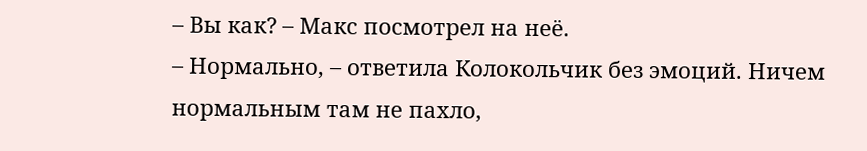– Вы как? – Макс посмотрел на неё.
– Нормально, – ответила Колокольчик без эмоций. Ничем нормальным там не пахло,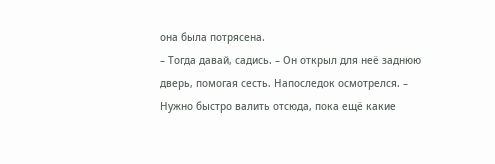она была потрясена.
– Тогда давай, садись. – Он открыл для неё заднюю дверь, помогая сесть. Напоследок осмотрелся. – Нужно быстро валить отсюда, пока ещё какие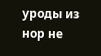уроды из нор не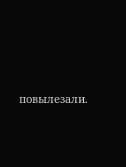повылезали.